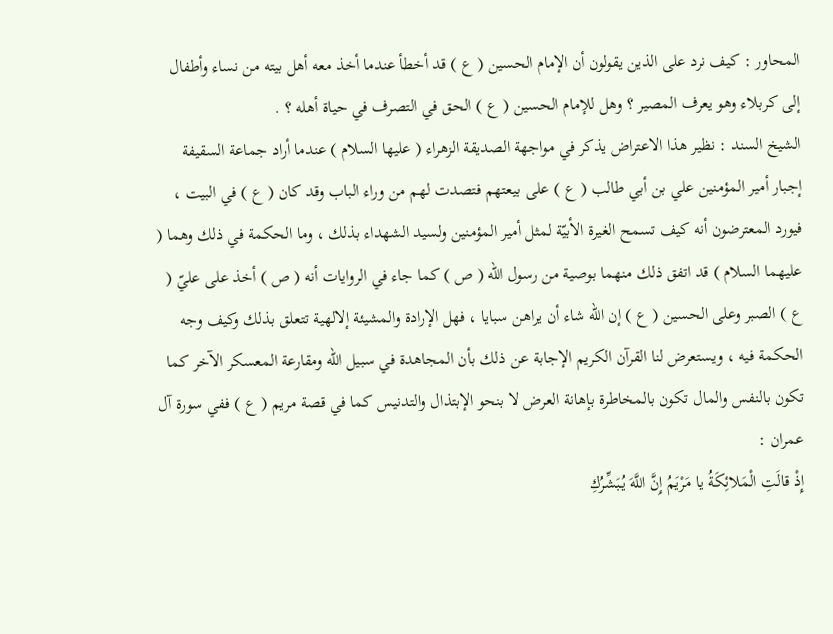المحاور : كيف نرد على الذين يقولون أن الإمام الحسين ( ع ) قد أخطأ عندما أخذ معه أهل بيته من نساء وأطفال إلى كربلاء وهو يعرف المصير ؟ وهل للإمام الحسين ( ع ) الحق في التصرف في حياة أهله ؟ .
الشيخ السند : نظير هذا الاعتراض يذكر في مواجهة الصديقة الزهراء ( عليها السلام ) عندما أراد جماعة السقيفة إجبار أمير المؤمنين علي بن أبي طالب ( ع ) على بيعتهم فتصدت لهم من وراء الباب وقد كان ( ع ) في البيت ، فيورد المعترضون أنه كيف تسمح الغيرة الأبيّة لمثل أمير المؤمنين ولسيد الشهداء بذلك ، وما الحكمة في ذلك وهما ( عليهما السلام ) قد اتفق ذلك منهما بوصية من رسول الله ( ص ) كما جاء في الروايات أنه ( ص ) أخذ على عليّ ( ع ) الصبر وعلى الحسين ( ع ) إن الله شاء أن يراهن سبايا ، فهل الإرادة والمشيئة إلالهية تتعلق بذلك وكيف وجه الحكمة فيه ، ويستعرض لنا القرآن الكريم الإجابة عن ذلك بأن المجاهدة في سبيل الله ومقارعة المعسكر الآخر كما تكون بالنفس والمال تكون بالمخاطرة بإهانة العرض لا بنحو الإبتذال والتدنيس كما في قصة مريم ( ع ) ففي سورة آل عمران :
إِذْ قالَتِ الْمَلائِكَةُ يا مَرْيَمُ إِنَّ اللَّهَ يُبَشِّرُكِ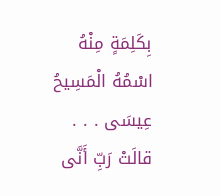بِكَلِمَةٍ مِنْهُ اسْمُهُ الْمَسِيحُ عِيسَى . . .
قالَتْ رَبِّ أَنَّى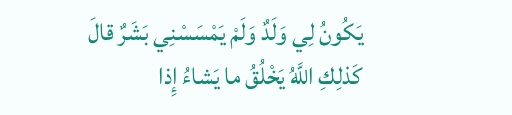يَكُونُ لِي وَلَدٌ وَلَمْ يَمْسَسْنِي بَشَرٌ قالَ كَذلِكِ اللَّهُ يَخْلُقُ ما يَشاءُ إِذا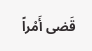قَضى أَمْراً